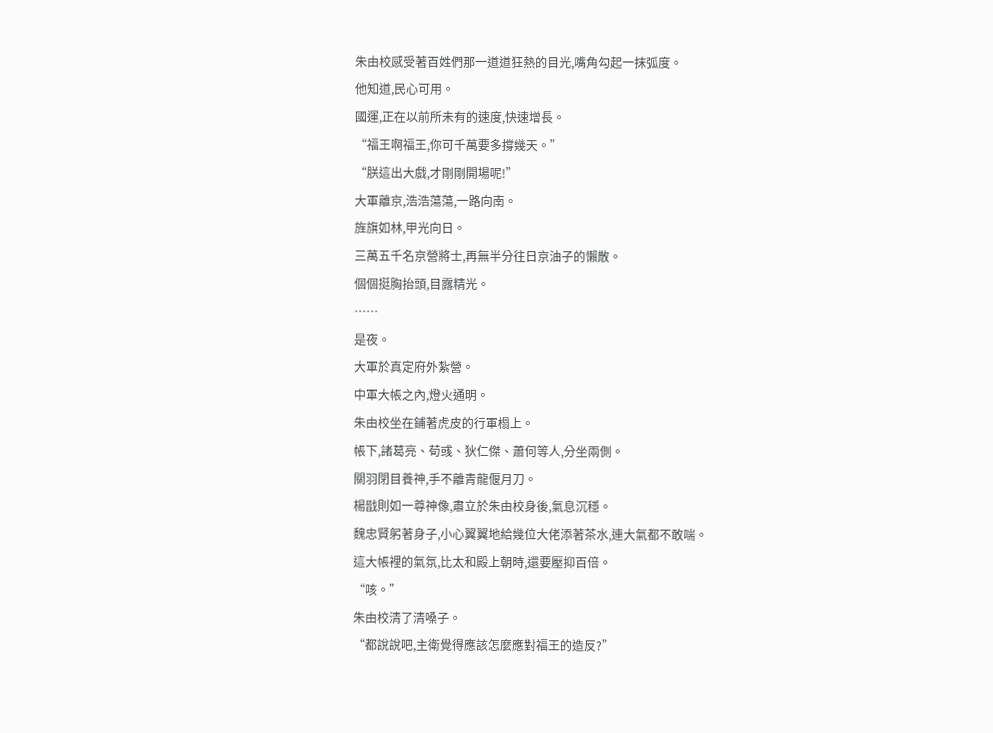朱由校感受著百姓們那一道道狂熱的目光,嘴角勾起一抹弧度。
他知道,民心可用。
國運,正在以前所未有的速度,快速增長。
“福王啊福王,你可千萬要多撐幾天。”
“朕這出大戲,才剛剛開場呢!”
大軍離京,浩浩蕩蕩,一路向南。
旌旗如林,甲光向日。
三萬五千名京營將士,再無半分往日京油子的懶散。
個個挺胸抬頭,目露精光。
……
是夜。
大軍於真定府外紮營。
中軍大帳之內,燈火通明。
朱由校坐在鋪著虎皮的行軍榻上。
帳下,諸葛亮、荀彧、狄仁傑、蕭何等人,分坐兩側。
關羽閉目養神,手不離青龍偃月刀。
楊戩則如一尊神像,肅立於朱由校身後,氣息沉穩。
魏忠賢躬著身子,小心翼翼地給幾位大佬添著茶水,連大氣都不敢喘。
這大帳裡的氣氛,比太和殿上朝時,還要壓抑百倍。
“咳。”
朱由校清了清嗓子。
“都說說吧,主衛覺得應該怎麼應對福王的造反?”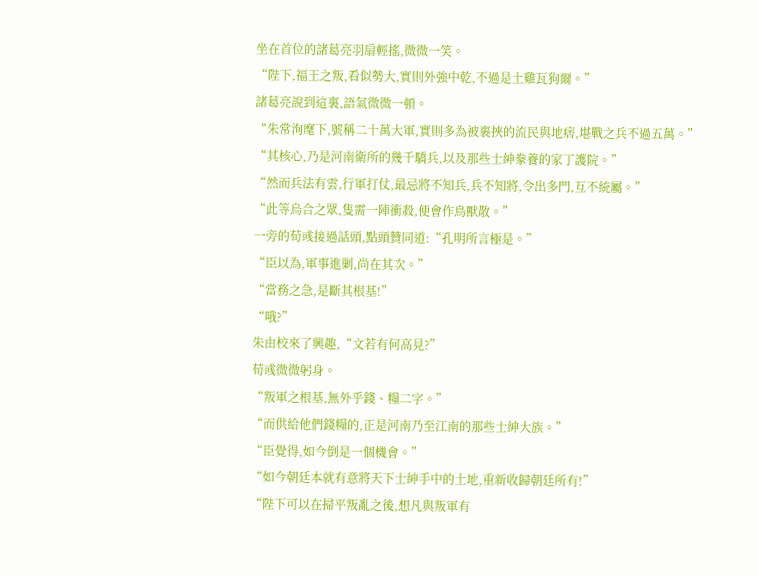坐在首位的諸葛亮羽扇輕搖,微微一笑。
“陛下,福王之叛,看似勢大,實則外強中乾,不過是土雞瓦狗爾。”
諸葛亮說到這裏,語氣微微一頓。
“朱常洵麾下,號稱二十萬大軍,實則多為被裹挾的流民與地痞,堪戰之兵不過五萬。”
“其核心,乃是河南衛所的幾千驕兵,以及那些士紳豢養的家丁護院。”
“然而兵法有雲,行軍打仗,最忌將不知兵,兵不知將,令出多門,互不統屬。”
“此等烏合之眾,隻需一陣衝殺,便會作鳥獸散。”
一旁的荀彧接過話頭,點頭贊同道:“孔明所言極是。”
“臣以為,軍事進剿,尚在其次。”
“當務之急,是斷其根基!”
“哦?”
朱由校來了興趣,“文若有何高見?”
荀彧微微躬身。
“叛軍之根基,無外乎錢、糧二字。”
“而供給他們錢糧的,正是河南乃至江南的那些士紳大族。”
“臣覺得,如今倒是一個機會。”
“如今朝廷本就有意將天下士紳手中的土地,重新收歸朝廷所有!”
“陛下可以在掃平叛亂之後,想凡與叛軍有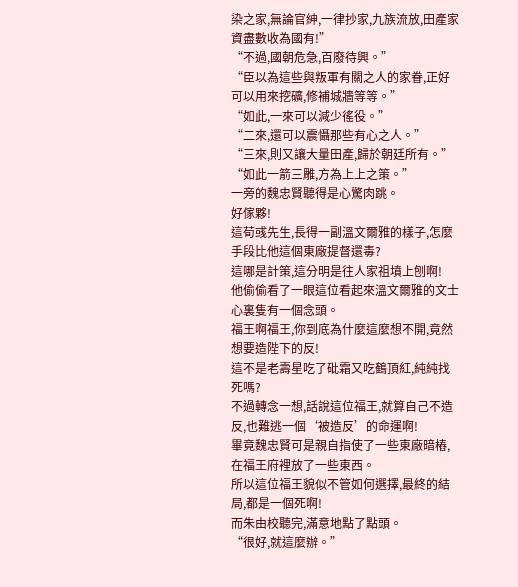染之家,無論官紳,一律抄家,九族流放,田產家資盡數收為國有!”
“不過,國朝危急,百廢待興。”
“臣以為這些與叛軍有關之人的家眷,正好可以用來挖礦,修補城牆等等。”
“如此,一來可以減少徭役。”
“二來,還可以震懾那些有心之人。”
“三來,則又讓大量田產,歸於朝廷所有。”
“如此一箭三雕,方為上上之策。”
一旁的魏忠賢聽得是心驚肉跳。
好傢夥!
這荀彧先生,長得一副溫文爾雅的樣子,怎麼手段比他這個東廠提督還毒?
這哪是計策,這分明是往人家祖墳上刨啊!
他偷偷看了一眼這位看起來溫文爾雅的文士
心裏隻有一個念頭。
福王啊福王,你到底為什麼這麼想不開,竟然想要造陛下的反!
這不是老壽星吃了砒霜又吃鶴頂紅,純純找死嗎?
不過轉念一想,話說這位福王,就算自己不造反,也難逃一個‘被造反’的命運啊!
畢竟魏忠賢可是親自指使了一些東廠暗樁,在福王府裡放了一些東西。
所以這位福王貌似不管如何選擇,最終的結局,都是一個死啊!
而朱由校聽完,滿意地點了點頭。
“很好,就這麼辦。”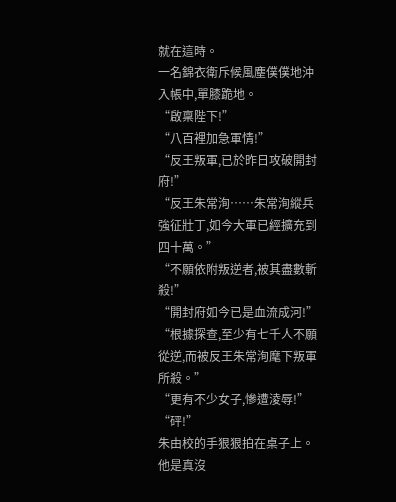就在這時。
一名錦衣衛斥候風塵僕僕地沖入帳中,單膝跪地。
“啟稟陛下!”
“八百裡加急軍情!”
“反王叛軍,已於昨日攻破開封府!”
“反王朱常洵……朱常洵縱兵強征壯丁,如今大軍已經擴充到四十萬。”
“不願依附叛逆者,被其盡數斬殺!”
“開封府如今已是血流成河!”
“根據探查,至少有七千人不願從逆,而被反王朱常洵麾下叛軍所殺。”
“更有不少女子,慘遭淩辱!”
“砰!”
朱由校的手狠狠拍在桌子上。
他是真沒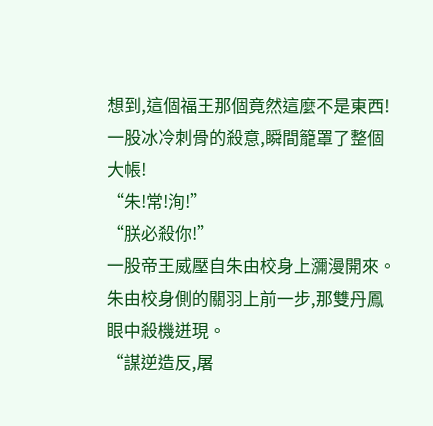想到,這個福王那個竟然這麼不是東西!
一股冰冷刺骨的殺意,瞬間籠罩了整個大帳!
“朱!常!洵!”
“朕必殺你!”
一股帝王威壓自朱由校身上瀰漫開來。
朱由校身側的關羽上前一步,那雙丹鳳眼中殺機迸現。
“謀逆造反,屠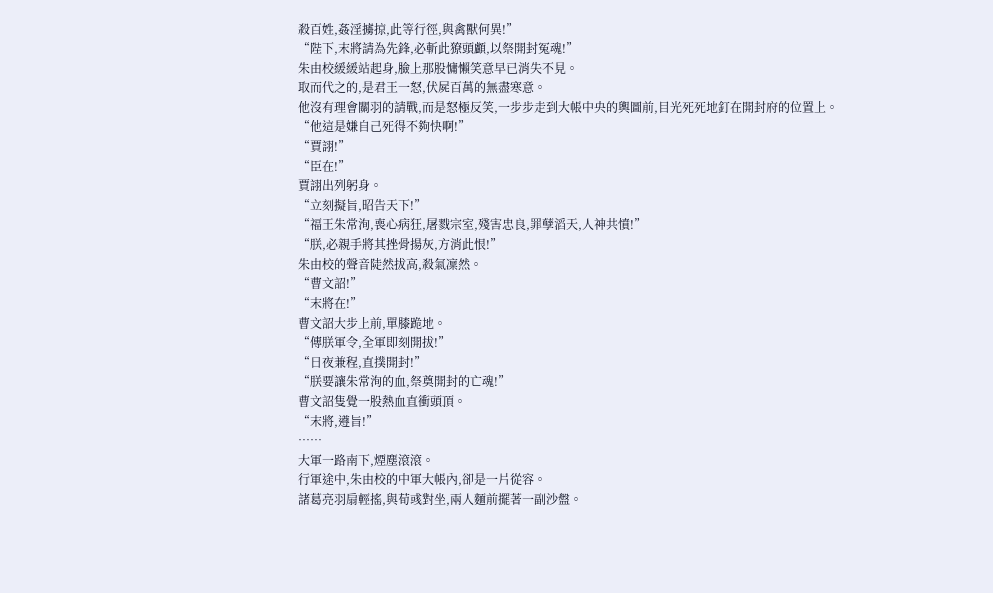殺百姓,姦淫擄掠,此等行徑,與禽獸何異!”
“陛下,末將請為先鋒,必斬此獠頭顱,以祭開封冤魂!”
朱由校緩緩站起身,臉上那股慵懶笑意早已消失不見。
取而代之的,是君王一怒,伏屍百萬的無盡寒意。
他沒有理會關羽的請戰,而是怒極反笑,一步步走到大帳中央的輿圖前,目光死死地釘在開封府的位置上。
“他這是嫌自己死得不夠快啊!”
“賈詡!”
“臣在!”
賈詡出列躬身。
“立刻擬旨,昭告天下!”
“福王朱常洵,喪心病狂,屠戮宗室,殘害忠良,罪孽滔天,人神共憤!”
“朕,必親手將其挫骨揚灰,方消此恨!”
朱由校的聲音陡然拔高,殺氣凜然。
“曹文詔!”
“末將在!”
曹文詔大步上前,單膝跪地。
“傳朕軍令,全軍即刻開拔!”
“日夜兼程,直撲開封!”
“朕要讓朱常洵的血,祭奠開封的亡魂!”
曹文詔隻覺一股熱血直衝頭頂。
“末將,遵旨!”
……
大軍一路南下,煙塵滾滾。
行軍途中,朱由校的中軍大帳內,卻是一片從容。
諸葛亮羽扇輕搖,與荀彧對坐,兩人麵前擺著一副沙盤。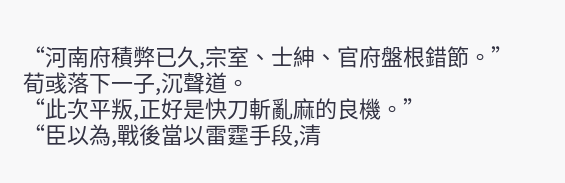“河南府積弊已久,宗室、士紳、官府盤根錯節。”
荀彧落下一子,沉聲道。
“此次平叛,正好是快刀斬亂麻的良機。”
“臣以為,戰後當以雷霆手段,清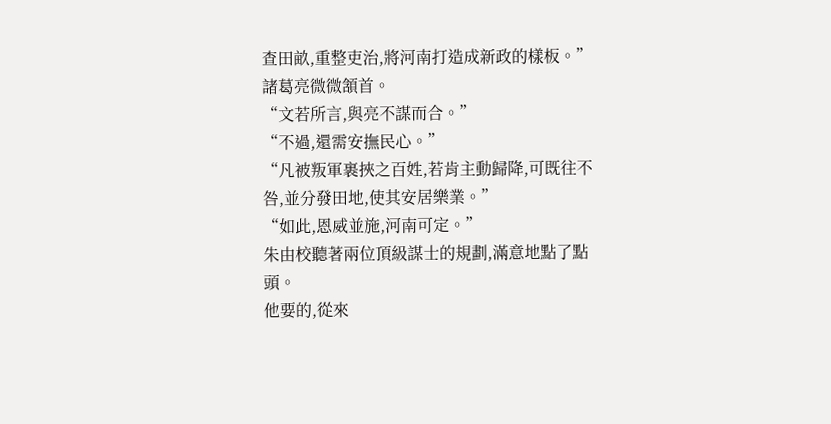查田畝,重整吏治,將河南打造成新政的樣板。”
諸葛亮微微頷首。
“文若所言,與亮不謀而合。”
“不過,還需安撫民心。”
“凡被叛軍裹挾之百姓,若肯主動歸降,可既往不咎,並分發田地,使其安居樂業。”
“如此,恩威並施,河南可定。”
朱由校聽著兩位頂級謀士的規劃,滿意地點了點頭。
他要的,從來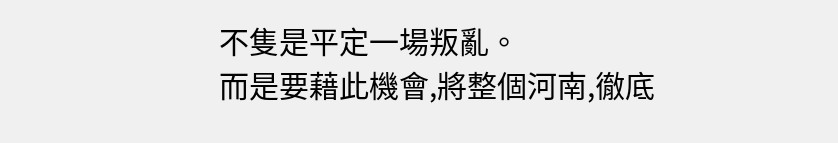不隻是平定一場叛亂。
而是要藉此機會,將整個河南,徹底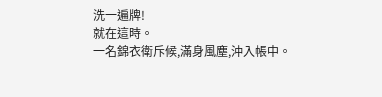洗一遍牌!
就在這時。
一名錦衣衛斥候,滿身風塵,沖入帳中。